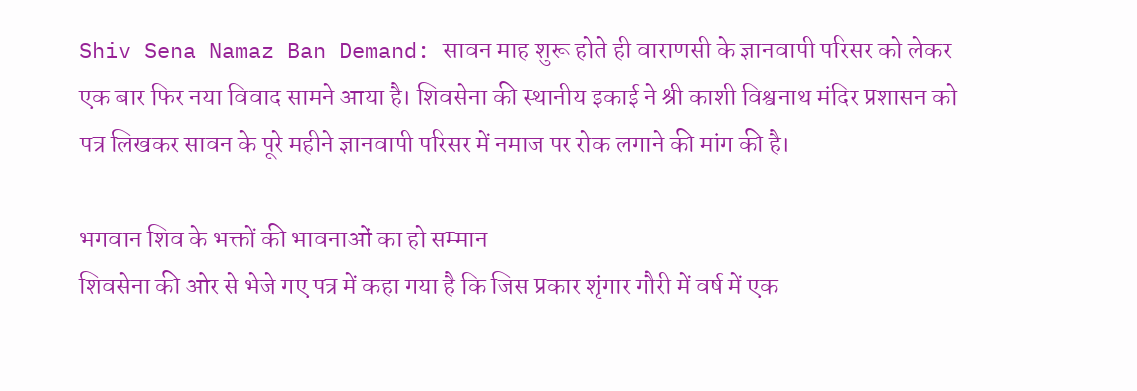Shiv Sena Namaz Ban Demand: सावन माह शुरू होते ही वाराणसी के ज्ञानवापी परिसर को लेकर एक बार फिर नया विवाद सामने आया है। शिवसेना की स्थानीय इकाई ने श्री काशी विश्वनाथ मंदिर प्रशासन को पत्र लिखकर सावन के पूरे महीने ज्ञानवापी परिसर में नमाज पर रोक लगाने की मांग की है।

भगवान शिव के भक्तों की भावनाओं का हो सम्मान
शिवसेना की ओर से भेजे गए पत्र में कहा गया है कि जिस प्रकार शृंगार गौरी में वर्ष में एक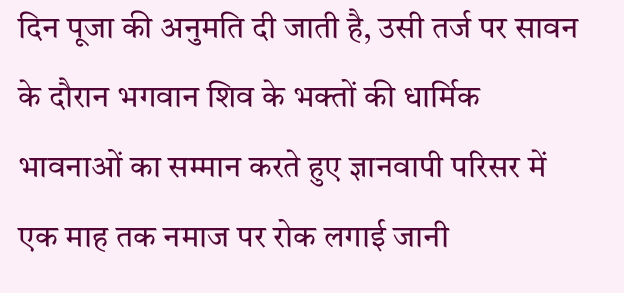दिन पूजा की अनुमति दी जाती है, उसी तर्ज पर सावन के दौरान भगवान शिव के भक्तों की धार्मिक भावनाओं का सम्मान करते हुए ज्ञानवापी परिसर में एक माह तक नमाज पर रोक लगाई जानी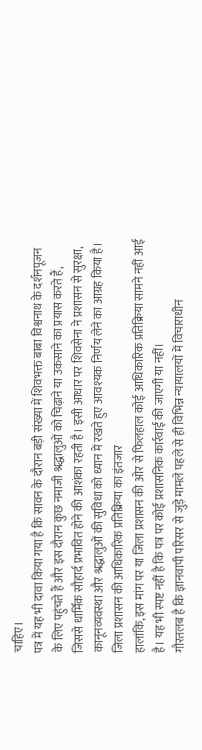चाहिए।
पत्र में यह भी दावा किया गया है कि सावन के दौरान बड़ी संख्या में शिवभक्त बाबा विश्वनाथ के दर्शनपूजन के लिए पहुंचते हैं और इस दौरान कुछ नमाजी श्रद्धालुओं को चिढ़ाने या उकसाने का प्रयास करते हैं, जिससे धार्मिक सौहार्द प्रभावित होने की आशंका रहती है। इसी आधार पर शिवसेना ने प्रशासन से सुरक्षा, कानूनव्यवस्था और श्रद्धालुओं की सुविधा को ध्यान में रखते हुए आवश्यक निर्णय लेने का आग्रह किया है।
जिला प्रशासन की आधिकारिक प्रतिक्रिया का इंतजार
हालांकि, इस मांग पर या जिला प्रशासन की ओर से फिलहाल कोई आधिकारिक प्रतिक्रिया सामने नहीं आई है। यह भी स्पष्ट नहीं है कि पत्र पर कोई प्रशासनिक कार्रवाई की जाएगी या नहीं।
गौरतलब है कि ज्ञानवापी परिसर से जुड़े मामले पहले से ही विभिन्न न्यायालयों में विचाराधीन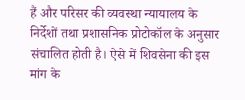हैं और परिसर की व्यवस्था न्यायालय के निर्देशों तथा प्रशासनिक प्रोटोकॉल के अनुसार संचालित होती है। ऐसे में शिवसेना की इस मांग के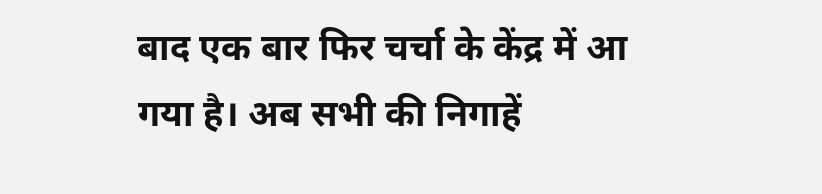बाद एक बार फिर चर्चा के केंद्र में आ गया है। अब सभी की निगाहें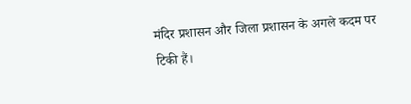मंदिर प्रशासन और जिला प्रशासन के अगले कदम पर टिकी हैं।